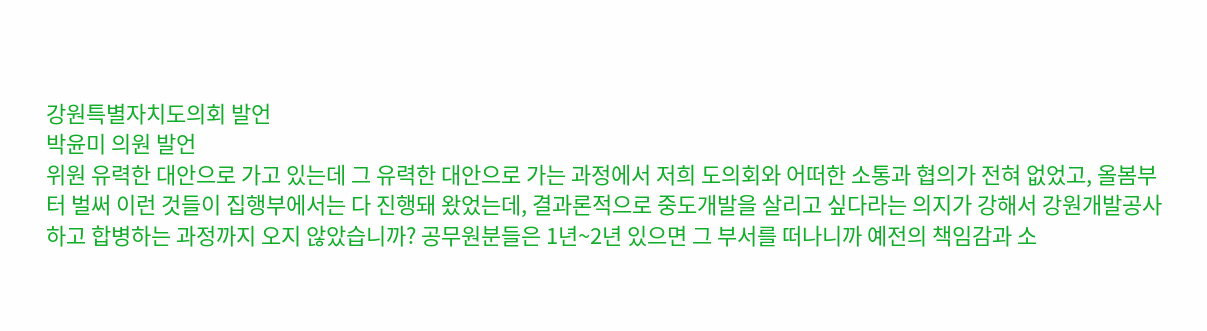강원특별자치도의회 발언
박윤미 의원 발언
위원 유력한 대안으로 가고 있는데 그 유력한 대안으로 가는 과정에서 저희 도의회와 어떠한 소통과 협의가 전혀 없었고, 올봄부터 벌써 이런 것들이 집행부에서는 다 진행돼 왔었는데, 결과론적으로 중도개발을 살리고 싶다라는 의지가 강해서 강원개발공사하고 합병하는 과정까지 오지 않았습니까? 공무원분들은 1년~2년 있으면 그 부서를 떠나니까 예전의 책임감과 소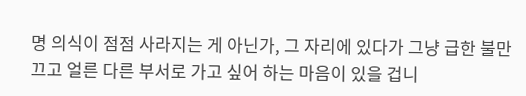명 의식이 점점 사라지는 게 아닌가, 그 자리에 있다가 그냥 급한 불만 끄고 얼른 다른 부서로 가고 싶어 하는 마음이 있을 겁니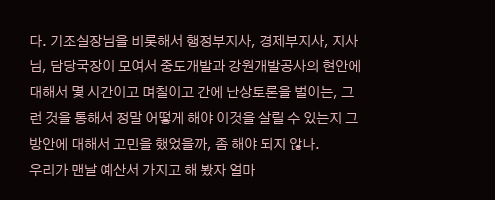다. 기조실장님을 비롯해서 행정부지사, 경제부지사, 지사님, 담당국장이 모여서 중도개발과 강원개발공사의 현안에 대해서 몇 시간이고 며칠이고 간에 난상토론을 벌이는, 그런 것을 통해서 정말 어떻게 해야 이것을 살릴 수 있는지 그 방안에 대해서 고민을 했었을까, 좀 해야 되지 않나.
우리가 맨날 예산서 가지고 해 봤자 얼마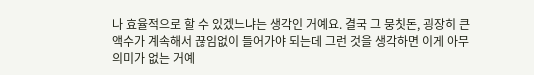나 효율적으로 할 수 있겠느냐는 생각인 거예요. 결국 그 뭉칫돈, 굉장히 큰 액수가 계속해서 끊임없이 들어가야 되는데 그런 것을 생각하면 이게 아무 의미가 없는 거예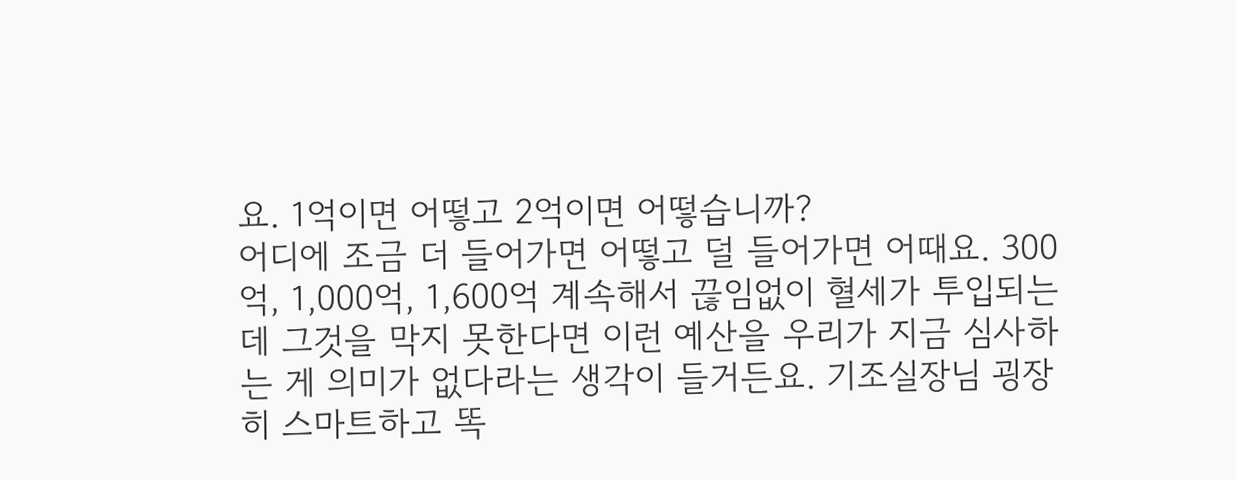요. 1억이면 어떻고 2억이면 어떻습니까?
어디에 조금 더 들어가면 어떻고 덜 들어가면 어때요. 300억, 1,000억, 1,600억 계속해서 끊임없이 혈세가 투입되는데 그것을 막지 못한다면 이런 예산을 우리가 지금 심사하는 게 의미가 없다라는 생각이 들거든요. 기조실장님 굉장히 스마트하고 똑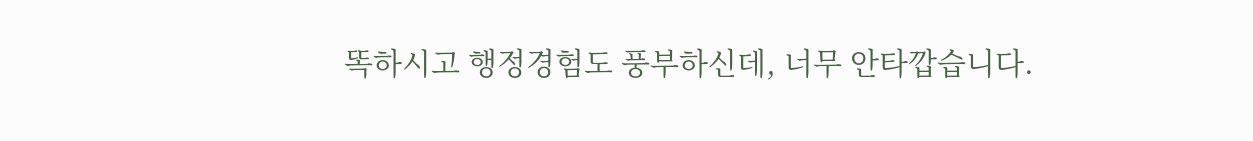똑하시고 행정경험도 풍부하신데, 너무 안타깝습니다.